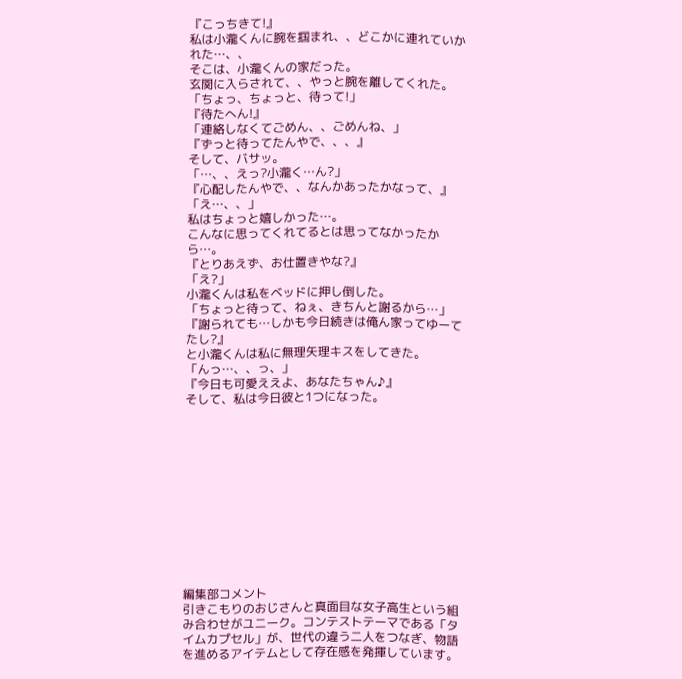『こっちきて!』
私は小瀧くんに腕を掴まれ、、どこかに連れていかれた…、、
そこは、小瀧くんの家だった。
玄関に入らされて、、やっと腕を離してくれた。
「ちょっ、ちょっと、待って!」
『待たへん!』
「連絡しなくてごめん、、ごめんね、」
『ずっと待ってたんやで、、、』
そして、バサッ。
「…、、えっ?小瀧く…ん?」
『心配したんやで、、なんかあったかなって、』
「え…、、」
私はちょっと嬉しかった…。
こんなに思ってくれてるとは思ってなかったから…。
『とりあえず、お仕置きやな?』
「え?」
小瀧くんは私をベッドに押し倒した。
「ちょっと待って、ねぇ、きちんと謝るから…」
『謝られても…しかも今日続きは俺ん家ってゆーてたし?』
と小瀧くんは私に無理矢理キスをしてきた。
「んっ…、、っ、」
『今日も可愛ええよ、あなたちゃん♪』
そして、私は今日彼と1つになった。












編集部コメント
引きこもりのおじさんと真面目な女子高生という組み合わせがユニーク。コンテストテーマである「タイムカプセル」が、世代の違う二人をつなぎ、物語を進めるアイテムとして存在感を発揮しています。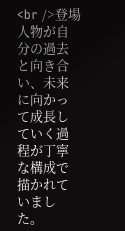<br />登場人物が自分の過去と向き合い、未来に向かって成長していく過程が丁寧な構成で描かれていました。